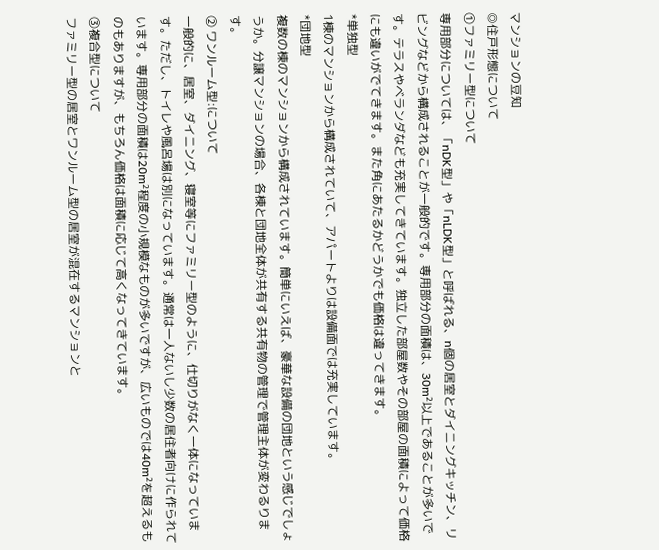マンションの豆知
◎住戸形態について
①ファミリー型について
専用部分については、「nDK型」や「nLDK型」と呼ばれる、n個の居室とダイニングキッチン、リビングなどから構成されることが一般的です。専用部分の面積は、30m²以上であることが多いです。テラスやベランダなども充実してきています。独立した部屋数やその部屋の面積によって価格にも違いがでてきます。また角にあたるかどうかでも価格は違ってきます。
*単独型
1棟のマンションから構成されていて、アパートよりは設備面では充実しています。
*団地型
複数の棟のマンションから構成されています。簡単にいえば、豪華な設備の団地という感じでしょうか。分譲マンションの場合、各棟と団地全体が共有する共有物の管理で管理主体が変わるります。
② ワンルーム型:について
一般的に、居室、ダイニング、寝室等にファミリー型のように、仕切りがなく一体になっています。ただし、トイレや風呂場は別になっています。通常は一人ないし少数の居住者向けに作られています。専用部分の面積は20m²程度の小規模なものが多いですが、広いものでは40m²を超えるものもありますが、もちろん価格は面積に応じて高くなってきています。
③複合型について
ファミリー型の居室とワンルーム型の居室が混在するマンションと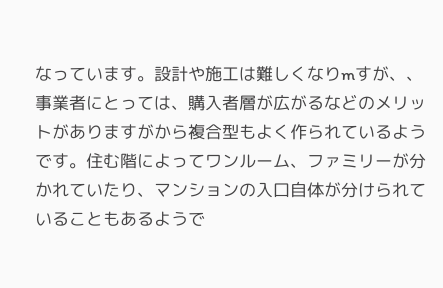なっています。設計や施工は難しくなりmすが、、事業者にとっては、購入者層が広がるなどのメリットがありますがから複合型もよく作られているようです。住む階によってワンルーム、ファミリーが分かれていたり、マンションの入口自体が分けられていることもあるようで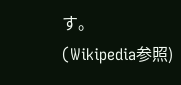す。
(Wikipedia参照)